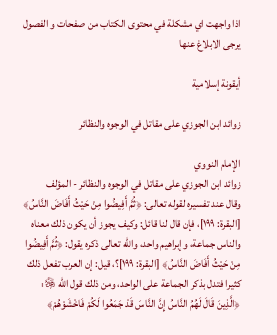اذا واجهت اي مشكلة في محتوى الكتاب من صفحات و الفصول يرجى الابلاغ عنها

أيقونة إسلامية

زوائد ابن الجوزي على مقاتل في الوجوه والنظائر

الإمام النووي
زوائد ابن الجوزي على مقاتل في الوجوه والنظائر - المؤلف
وقال عند تفسيره لقوله تعالى: ﴿ثُمَّ أَفِيضُوا مِنْ حَيْثُ أَفَاضَ النَّاسُ﴾ [البقرة: ١٩٩]، فإن قال لنا قائل: وكيف يجوز أن يكون ذلك معناه والناس جماعة، وإبراهيم واحد، والله تعالى ذكره يقول: ﴿ثُمَّ أَفِيضُوا مِنْ حَيْثُ أَفَاضَ النَّاسُ﴾ [البقرة: ١٩٩]؟، قيل: إن العرب تفعل ذلك كثيرا فتدل بذكر الجماعة على الواحد، ومن ذلك قول الله ﷿:
﴿الَّذِينَ قَالَ لَهُمُ النَّاسُ إِنَّ النَّاسَ قَدْ جَمَعُوا لَكُمْ فَاخْشَوْهُمْ﴾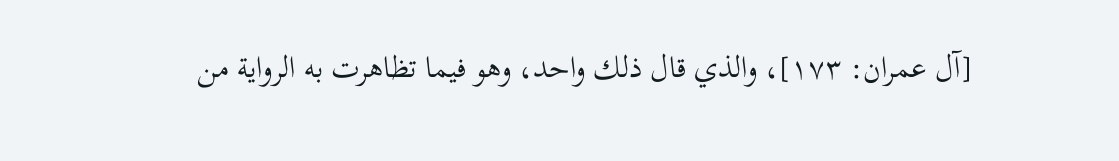[آل عمران: ١٧٣]، والذي قال ذلك واحد، وهو فيما تظاهرت به الرواية من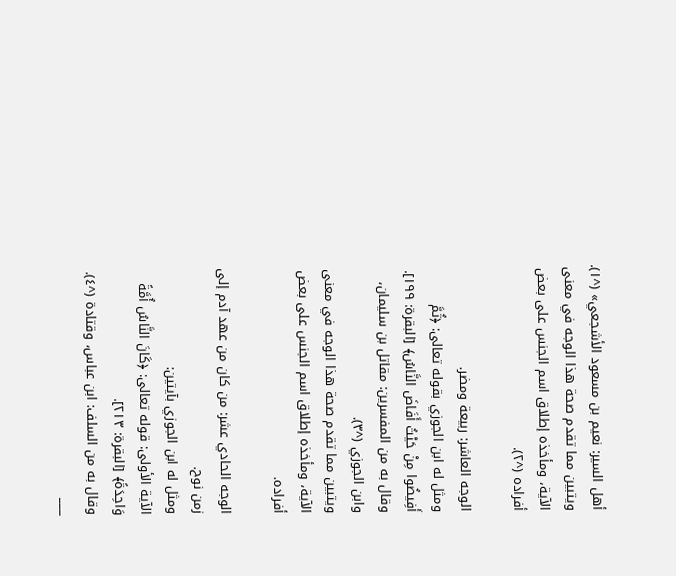أهل السير: نعيم بن مسعود الأشجعي» (^١).
ويتبين مما تقدم صحة هذا الوجه في معنى الآية، ومأخذه إطلاق اسم الجنس على بعض أفراده (^٢).

الوجه العاشر: ربيعة ومضر.
ومثل له ابن الجوزي بقوله تعالى: ﴿ثُمَّ أَفِيضُوا مِنْ حَيْثُ أَفَاضَ النَّاسُ﴾ [البقرة: ١٩٩].
وقال به من المفسرين: مقاتل بن سليمان، وابن الجوزي (^٣).
ويتبين مما تقدم صحة هذا الوجه في معنى الآية، ومأخذه إطلاق اسم الجنس على بعض أفراده.

الوجه الحادي عشر: من كان من عهد آدم إلى زمن نوح.
ومثل له ابن الجوزي بآيتين:
الآية الأولى: قوله تعالى: ﴿كَانَ النَّاسُ أُمَّةً وَاحِدَةً﴾ [البقرة: ٢١٣].
وقال به من السلف: ابن عباس، وقتادة (^٤).
___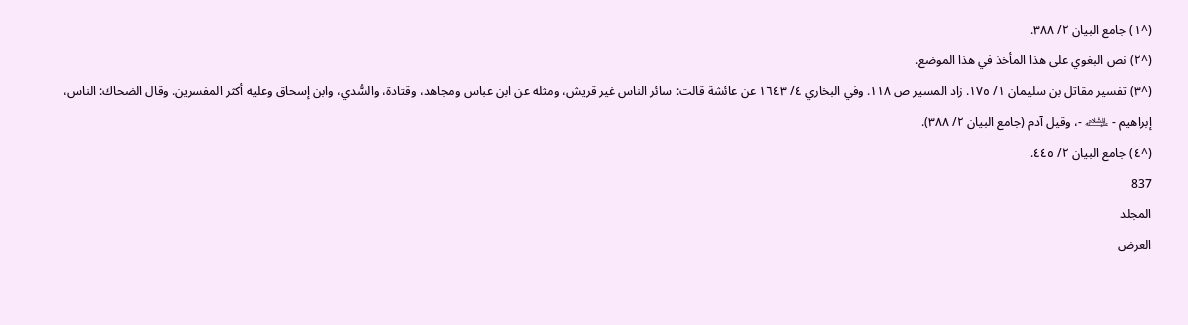(^١) جامع البيان ٢/ ٣٨٨.
(^٢) نص البغوي على هذا المأخذ في هذا الموضع.
(^٣) تفسير مقاتل بن سليمان ١/ ١٧٥. زاد المسير ص ١١٨. وفي البخاري ٤/ ١٦٤٣ عن عائشة قالت: سائر الناس غير قريش، ومثله عن ابن عباس ومجاهد، وقتادة، والسُّدي، وابن إسحاق وعليه أكثر المفسرين. وقال الضحاك: الناس، إبراهيم - ﵇ -، وقيل آدم (جامع البيان ٢/ ٣٨٨).
(^٤) جامع البيان ٢/ ٤٤٥.
837
المجلد
العرض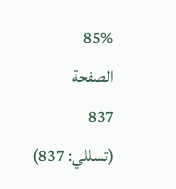85%
الصفحة
837
(تسللي: 837)